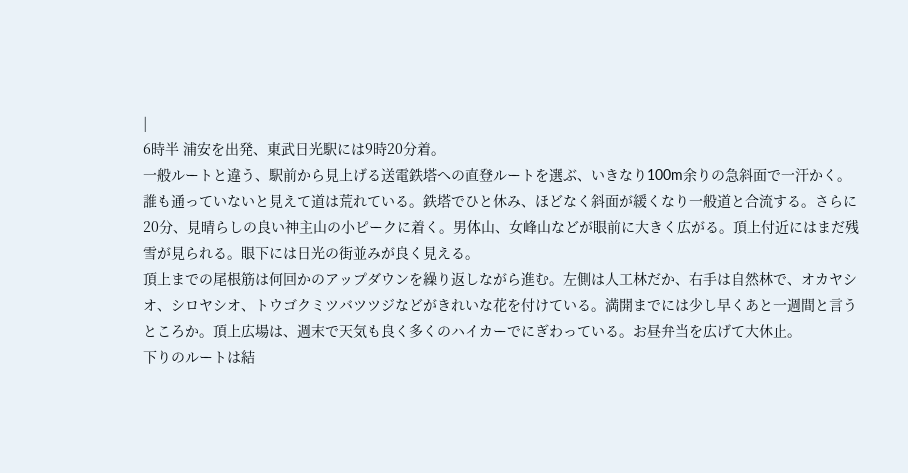|
6時半 浦安を出発、東武日光駅には9時20分着。
一般ルートと違う、駅前から見上げる送電鉄塔への直登ルートを選ぶ、いきなり100m余りの急斜面で一汗かく。誰も通っていないと見えて道は荒れている。鉄塔でひと休み、ほどなく斜面が緩くなり一般道と合流する。さらに20分、見晴らしの良い神主山の小ピークに着く。男体山、女峰山などが眼前に大きく広がる。頂上付近にはまだ残雪が見られる。眼下には日光の街並みが良く見える。
頂上までの尾根筋は何回かのアップダウンを繰り返しながら進む。左側は人工林だか、右手は自然林で、オカヤシオ、シロヤシオ、トウゴクミツバツツジなどがきれいな花を付けている。満開までには少し早くあと一週間と言うところか。頂上広場は、週末で天気も良く多くのハイカーでにぎわっている。お昼弁当を広げて大休止。
下りのルートは結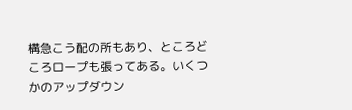構急こう配の所もあり、ところどころロープも張ってある。いくつかのアップダウン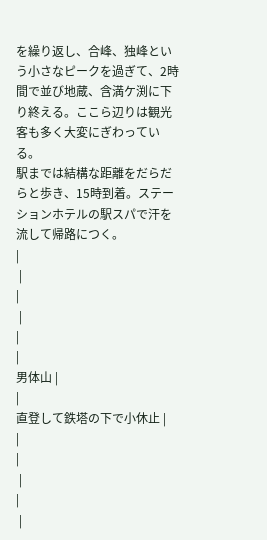を繰り返し、合峰、独峰という小さなピークを過ぎて、2時間で並び地蔵、含満ケ渕に下り終える。ここら辺りは観光客も多く大変にぎわっている。
駅までは結構な距離をだらだらと歩き、15時到着。ステーションホテルの駅スパで汗を流して帰路につく。
|
 |
|
 |
|
|
男体山 |
|
直登して鉄塔の下で小休止 |
|
|
 |
|
 |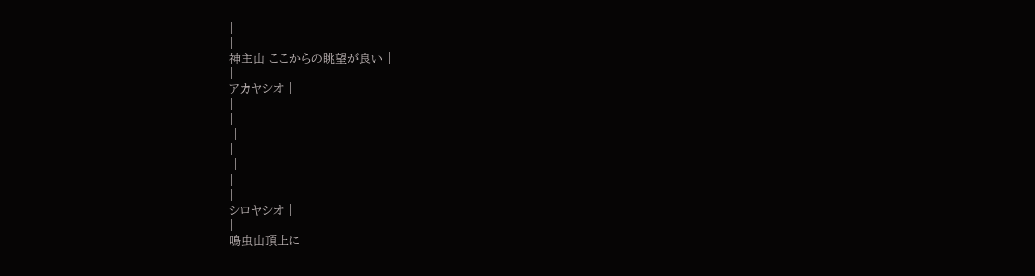|
|
神主山 ここからの眺望が良い |
|
アカヤシオ |
|
|
 |
|
 |
|
|
シロヤシオ |
|
鳴虫山頂上に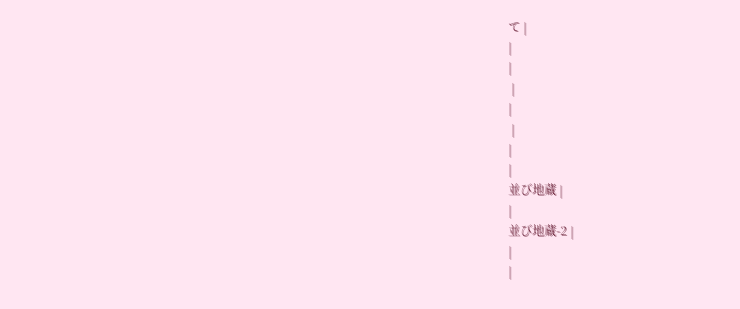て |
|
|
 |
|
 |
|
|
並び地蔵 |
|
並び地蔵-2 |
|
|